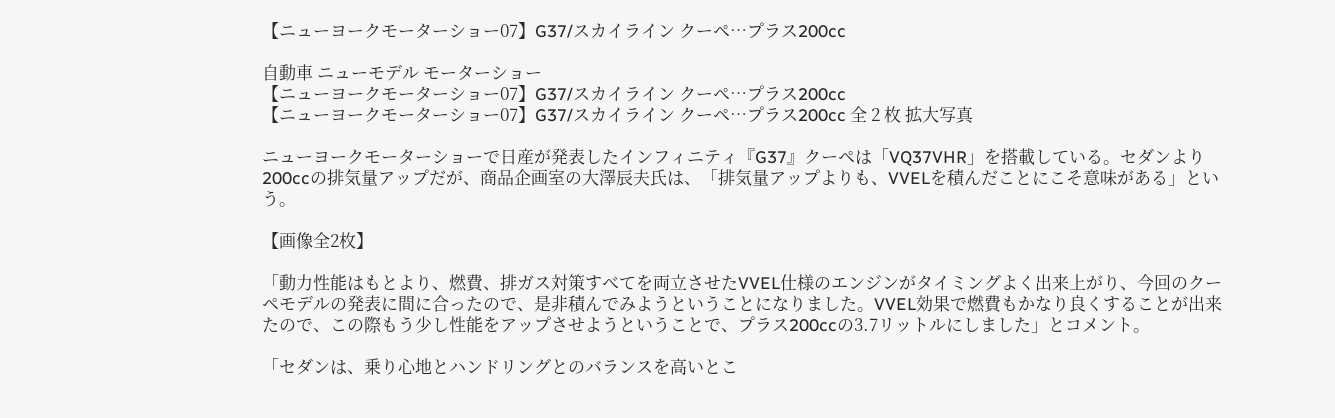【ニューヨークモーターショー07】G37/スカイライン クーペ…プラス200cc

自動車 ニューモデル モーターショー
【ニューヨークモーターショー07】G37/スカイライン クーペ…プラス200cc
【ニューヨークモーターショー07】G37/スカイライン クーペ…プラス200cc 全 2 枚 拡大写真

ニューヨークモーターショーで日産が発表したインフィニティ『G37』クーペは「VQ37VHR」を搭載している。セダンより200ccの排気量アップだが、商品企画室の大澤辰夫氏は、「排気量アップよりも、VVELを積んだことにこそ意味がある」という。

【画像全2枚】

「動力性能はもとより、燃費、排ガス対策すべてを両立させたVVEL仕様のエンジンがタイミングよく出来上がり、今回のクーペモデルの発表に間に合ったので、是非積んでみようということになりました。VVEL効果で燃費もかなり良くすることが出来たので、この際もう少し性能をアップさせようということで、プラス200ccの3.7リットルにしました」とコメント。

「セダンは、乗り心地とハンドリングとのバランスを高いとこ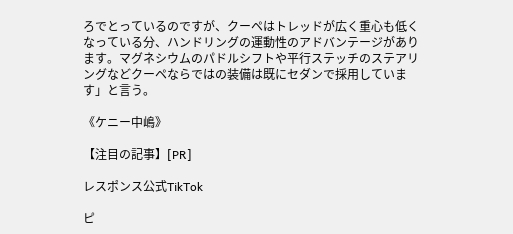ろでとっているのですが、クーペはトレッドが広く重心も低くなっている分、ハンドリングの運動性のアドバンテージがあります。マグネシウムのパドルシフトや平行ステッチのステアリングなどクーペならではの装備は既にセダンで採用しています」と言う。

《ケニー中嶋》

【注目の記事】[PR]

レスポンス公式TikTok

ピ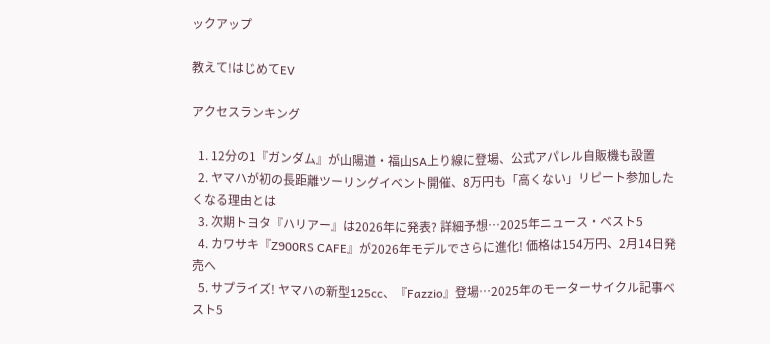ックアップ

教えて!はじめてEV

アクセスランキング

  1. 12分の1『ガンダム』が山陽道・福山SA上り線に登場、公式アパレル自販機も設置
  2. ヤマハが初の長距離ツーリングイベント開催、8万円も「高くない」リピート参加したくなる理由とは
  3. 次期トヨタ『ハリアー』は2026年に発表? 詳細予想…2025年ニュース・ベスト5
  4. カワサキ『Z900RS CAFE』が2026年モデルでさらに進化! 価格は154万円、2月14日発売へ
  5. サプライズ! ヤマハの新型125cc、『Fazzio』登場…2025年のモーターサイクル記事ベスト5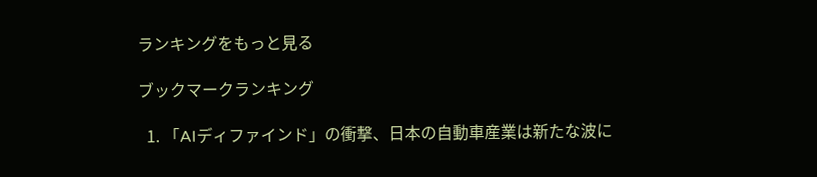ランキングをもっと見る

ブックマークランキング

  1. 「AIディファインド」の衝撃、日本の自動車産業は新たな波に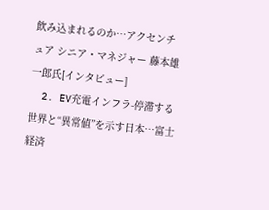飲み込まれるのか…アクセンチュア シニア・マネジャー 藤本雄一郎氏[インタビュー]
  2. EV充電インフラ-停滞する世界と“異常値”を示す日本…富士経済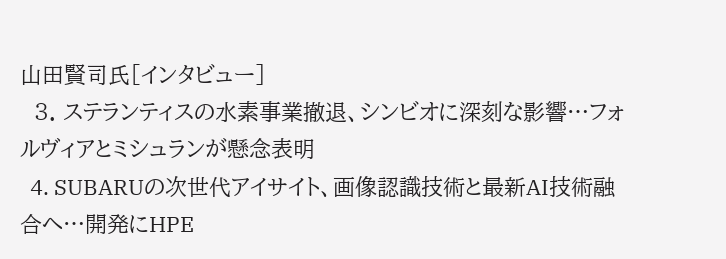山田賢司氏[インタビュー]
  3. ステランティスの水素事業撤退、シンビオに深刻な影響…フォルヴィアとミシュランが懸念表明
  4. SUBARUの次世代アイサイト、画像認識技術と最新AI技術融合へ…開発にHPE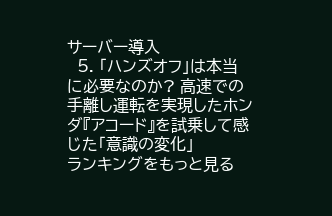サーバー導入
  5. 「ハンズオフ」は本当に必要なのか? 高速での手離し運転を実現したホンダ『アコード』を試乗して感じた「意識の変化」
ランキングをもっと見る